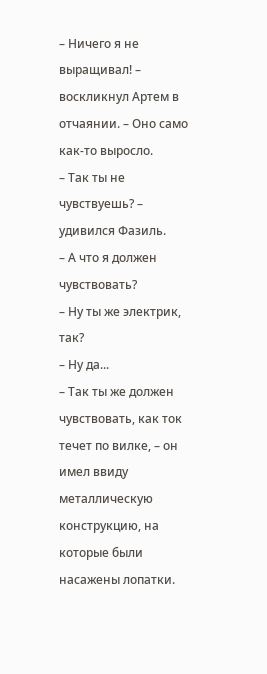– Ничего я не выращивал! – воскликнул Артем в отчаянии. – Оно само как-то выросло.
– Так ты не чувствуешь? – удивился Фазиль.
– А что я должен чувствовать?
– Ну ты же электрик, так?
– Ну да...
– Так ты же должен чувствовать, как ток течет по вилке, – он имел ввиду металлическую конструкцию, на которые были насажены лопатки.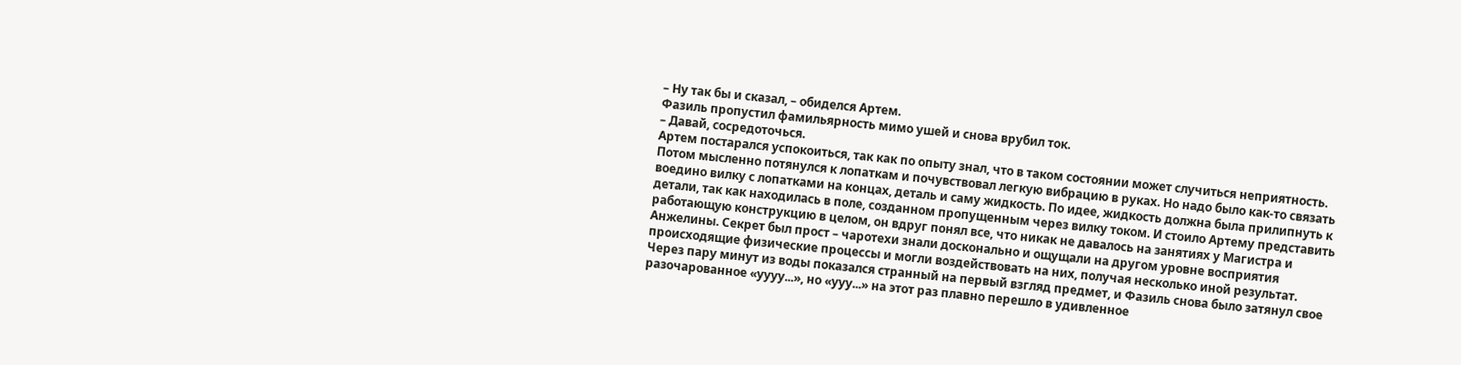– Ну так бы и сказал, – обиделся Артем.
Фазиль пропустил фамильярность мимо ушей и снова врубил ток.
– Давай, сосредоточься.
Артем постарался успокоиться, так как по опыту знал, что в таком состоянии может случиться неприятность. Потом мысленно потянулся к лопаткам и почувствовал легкую вибрацию в руках. Но надо было как-то связать воедино вилку с лопатками на концах, деталь и саму жидкость. По идее, жидкость должна была прилипнуть к детали, так как находилась в поле, созданном пропущенным через вилку током. И стоило Артему представить работающую конструкцию в целом, он вдруг понял все, что никак не давалось на занятиях у Магистра и Анжелины. Секрет был прост – чаротехи знали досконально и ощущали на другом уровне восприятия происходящие физические процессы и могли воздействовать на них, получая несколько иной результат.
Через пару минут из воды показался странный на первый взгляд предмет, и Фазиль снова было затянул свое разочарованное «уууу...», но «ууу...» на этот раз плавно перешло в удивленное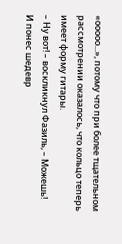«ооооо...», потому что при более тщательном рассмотрении оказалось, что кольцо теперь имеет форму гитары.
– Ну вот! – воскликнул Фазиль, – Можешь!
И понес шедевр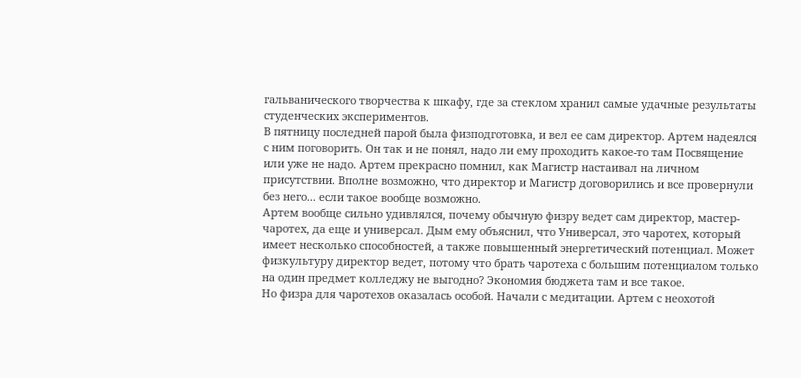гальванического творчества к шкафу, где за стеклом хранил самые удачные результаты студенческих экспериментов.
В пятницу последней парой была физподготовка, и вел ее сам директор. Артем надеялся с ним поговорить. Он так и не понял, надо ли ему проходить какое-то там Посвящение или уже не надо. Артем прекрасно помнил, как Магистр настаивал на личном присутствии. Вполне возможно, что директор и Магистр договорились и все провернули без него... если такое вообще возможно.
Артем вообще сильно удивлялся, почему обычную физру ведет сам директор, мастер-чаротех, да еще и универсал. Дым ему объяснил, что Универсал, это чаротех, который имеет несколько способностей, а также повышенный энергетический потенциал. Может физкультуру директор ведет, потому что брать чаротеха с большим потенциалом только на один предмет колледжу не выгодно? Экономия бюджета там и все такое.
Но физра для чаротехов оказалась особой. Начали с медитации. Артем с неохотой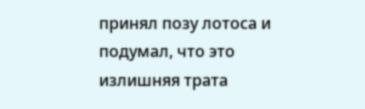принял позу лотоса и подумал, что это излишняя трата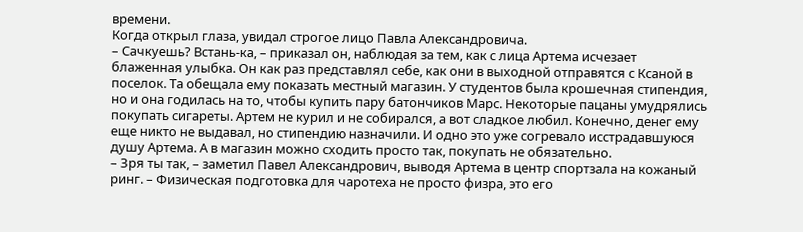времени.
Когда открыл глаза, увидал строгое лицо Павла Александровича.
– Сачкуешь? Встань-ка, – приказал он, наблюдая за тем, как с лица Артема исчезает блаженная улыбка. Он как раз представлял себе, как они в выходной отправятся с Ксаной в поселок. Та обещала ему показать местный магазин. У студентов была крошечная стипендия, но и она годилась на то, чтобы купить пару батончиков Марс. Некоторые пацаны умудрялись покупать сигареты. Артем не курил и не собирался, а вот сладкое любил. Конечно, денег ему еще никто не выдавал, но стипендию назначили. И одно это уже согревало исстрадавшуюся душу Артема. А в магазин можно сходить просто так, покупать не обязательно.
– Зря ты так, – заметил Павел Александрович, выводя Артема в центр спортзала на кожаный ринг. – Физическая подготовка для чаротеха не просто физра, это его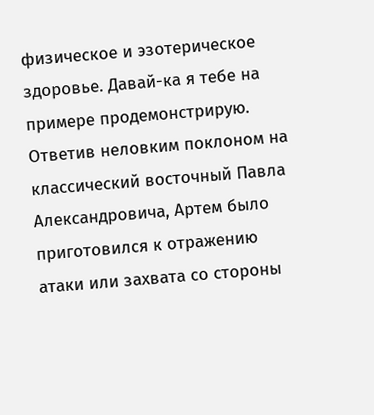физическое и эзотерическое здоровье. Давай-ка я тебе на примере продемонстрирую.
Ответив неловким поклоном на классический восточный Павла Александровича, Артем было приготовился к отражению атаки или захвата со стороны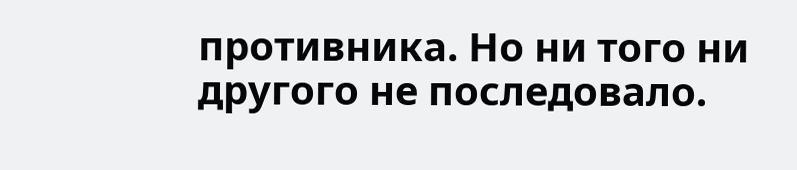противника. Но ни того ни другого не последовало.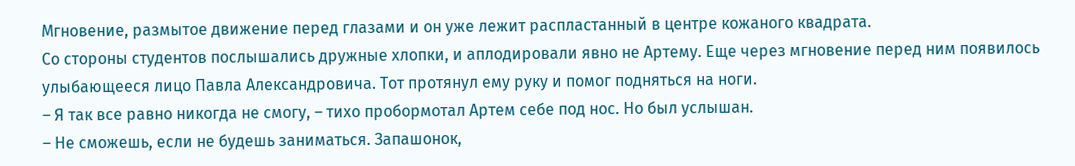Мгновение, размытое движение перед глазами и он уже лежит распластанный в центре кожаного квадрата.
Со стороны студентов послышались дружные хлопки, и аплодировали явно не Артему. Еще через мгновение перед ним появилось улыбающееся лицо Павла Александровича. Тот протянул ему руку и помог подняться на ноги.
– Я так все равно никогда не смогу, – тихо пробормотал Артем себе под нос. Но был услышан.
– Не сможешь, если не будешь заниматься. Запашонок,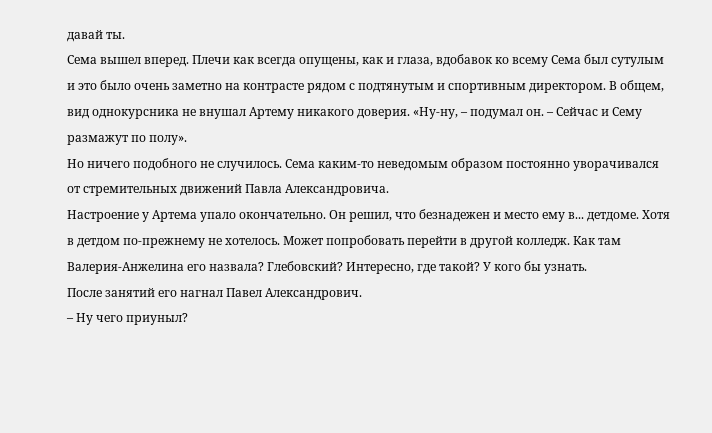давай ты.
Сема вышел вперед. Плечи как всегда опущены, как и глаза, вдобавок ко всему Сема был сутулым и это было очень заметно на контрасте рядом с подтянутым и спортивным директором. В общем, вид однокурсника не внушал Артему никакого доверия. «Ну-ну, – подумал он. – Сейчас и Сему размажут по полу».
Но ничего подобного не случилось. Сема каким-то неведомым образом постоянно уворачивался от стремительных движений Павла Александровича.
Настроение у Артема упало окончательно. Он решил, что безнадежен и место ему в... детдоме. Хотя в детдом по-прежнему не хотелось. Может попробовать перейти в другой колледж. Как там Валерия-Анжелина его назвала? Глебовский? Интересно, где такой? У кого бы узнать.
После занятий его нагнал Павел Александрович.
– Ну чего приуныл?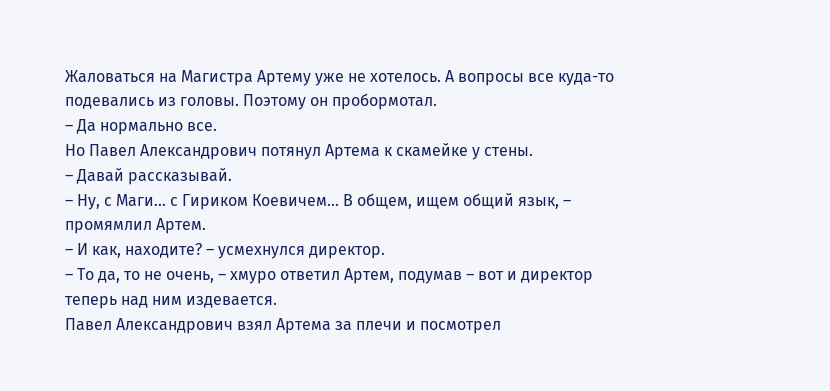Жаловаться на Магистра Артему уже не хотелось. А вопросы все куда-то подевались из головы. Поэтому он пробормотал.
– Да нормально все.
Но Павел Александрович потянул Артема к скамейке у стены.
– Давай рассказывай.
– Ну, с Маги... с Гириком Коевичем... В общем, ищем общий язык, – промямлил Артем.
– И как, находите? – усмехнулся директор.
– То да, то не очень, – хмуро ответил Артем, подумав – вот и директор теперь над ним издевается.
Павел Александрович взял Артема за плечи и посмотрел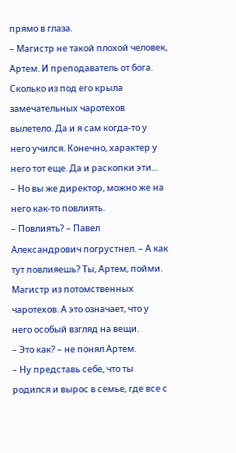прямо в глаза.
– Магистр не такой плохой человек, Артем. И преподаватель от бога. Сколько из под его крыла замечательных чаротехов вылетело. Да и я сам когда-то у него учился. Конечно, характер у него тот еще. Да и раскопки эти...
– Но вы же директор, можно же на него как-то повлиять.
– Повлиять? – Павел Александрович погрустнел. – А как тут повлияешь? Ты, Артем, пойми. Магистр из потомственных чаротехов. А это означает, что у него особый взгляд на вещи.
– Это как? – не понял Артем.
– Ну представь себе, что ты родился и вырос в семье, где все с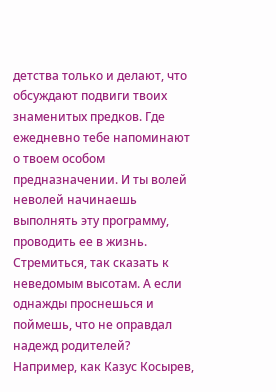детства только и делают, что обсуждают подвиги твоих знаменитых предков. Где ежедневно тебе напоминают о твоем особом предназначении. И ты волей неволей начинаешь выполнять эту программу, проводить ее в жизнь. Стремиться, так сказать к неведомым высотам. А если однажды проснешься и поймешь, что не оправдал надежд родителей? Например, как Казус Косырев,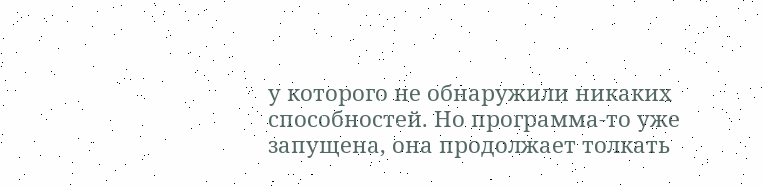у которого не обнаружили никаких способностей. Но программа-то уже запущена, она продолжает толкать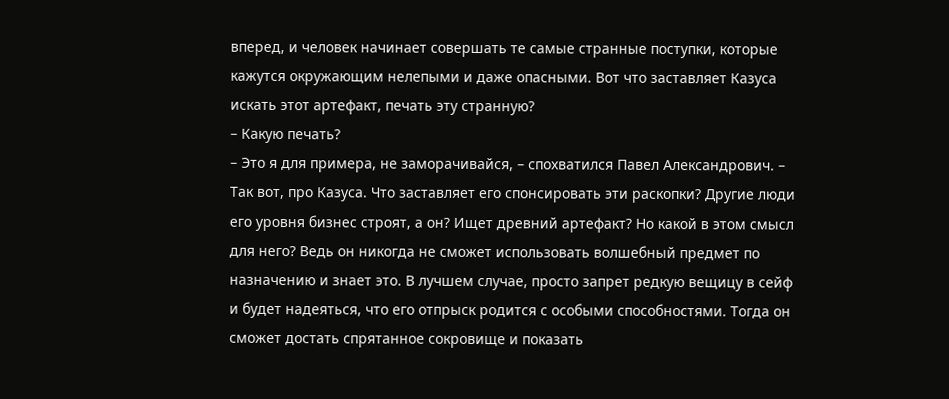вперед, и человек начинает совершать те самые странные поступки, которые кажутся окружающим нелепыми и даже опасными. Вот что заставляет Казуса искать этот артефакт, печать эту странную?
– Какую печать?
– Это я для примера, не заморачивайся, – спохватился Павел Александрович. – Так вот, про Казуса. Что заставляет его спонсировать эти раскопки? Другие люди его уровня бизнес строят, а он? Ищет древний артефакт? Но какой в этом смысл для него? Ведь он никогда не сможет использовать волшебный предмет по назначению и знает это. В лучшем случае, просто запрет редкую вещицу в сейф и будет надеяться, что его отпрыск родится с особыми способностями. Тогда он сможет достать спрятанное сокровище и показать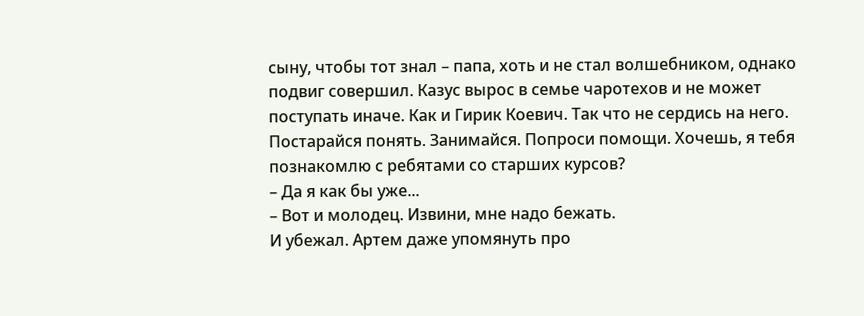сыну, чтобы тот знал – папа, хоть и не стал волшебником, однако подвиг совершил. Казус вырос в семье чаротехов и не может поступать иначе. Как и Гирик Коевич. Так что не сердись на него. Постарайся понять. Занимайся. Попроси помощи. Хочешь, я тебя познакомлю с ребятами со старших курсов?
– Да я как бы уже...
– Вот и молодец. Извини, мне надо бежать.
И убежал. Артем даже упомянуть про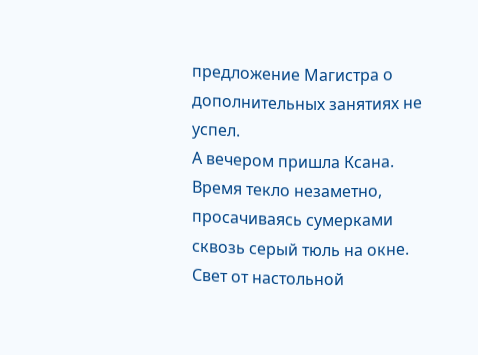предложение Магистра о дополнительных занятиях не успел.
А вечером пришла Ксана.
Время текло незаметно, просачиваясь сумерками сквозь серый тюль на окне. Свет от настольной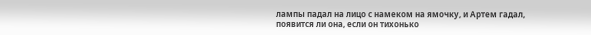лампы падал на лицо с намеком на ямочку, и Артем гадал, появится ли она, если он тихонько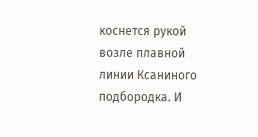коснется рукой возле плавной линии Ксаниного подбородка. И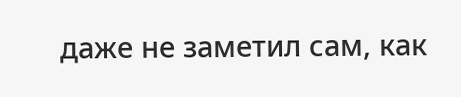даже не заметил сам, как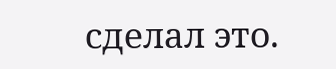сделал это.